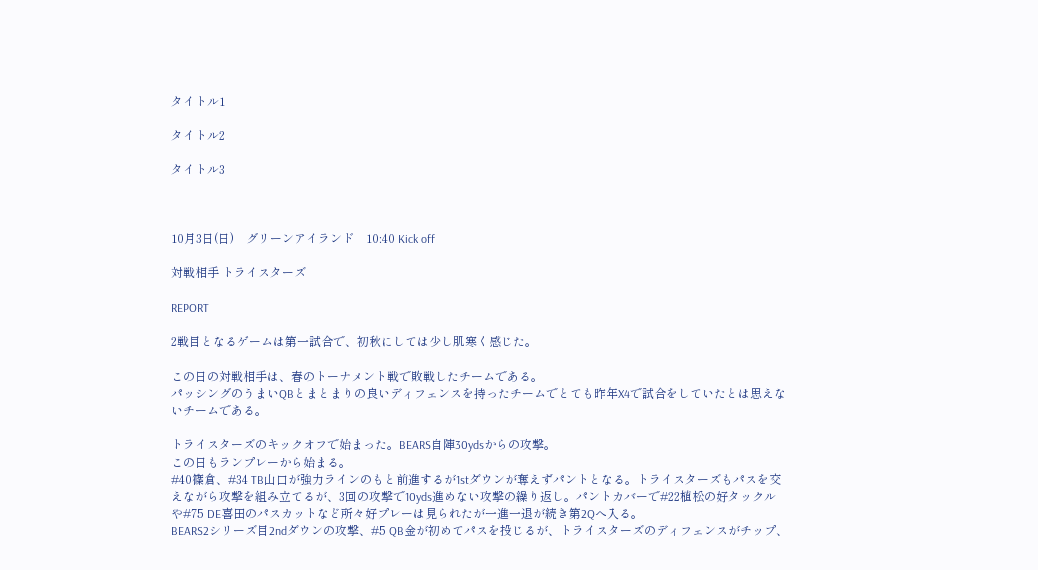タイトル1

タイトル2

タイトル3



10月3日(日)    グリーンアイランド    10:40 Kick off

対戦相手 トライスターズ

REPORT

2戦目となるゲームは第一試合で、初秋にしては少し肌寒く感じた。

この日の対戦相手は、春のトーナメント戦で敗戦したチームである。
パッシングのうまいQBとまとまりの良いディフェンスを持ったチームでとても昨年X4で試合をしていたとは思えないチームである。

トライスターズのキックオフで始まった。BEARS自陣30ydsからの攻撃。
この日もランプレーから始まる。
#40篠倉、#34 TB山口が強力ラインのもと前進するが1stダウンが奪えずパントとなる。トライスターズもパスを交えながら攻撃を組み立てるが、3回の攻撃で10yds進めない攻撃の繰り返し。パントカバーで#22植松の好タックルや#75 DE喜田のパスカットなど所々好プレーは見られたが一進一退が続き第2Qへ入る。
BEARS2シリーズ目2ndダウンの攻撃、#5 QB金が初めてパスを投じるが、トライスターズのディフェンスがチップ、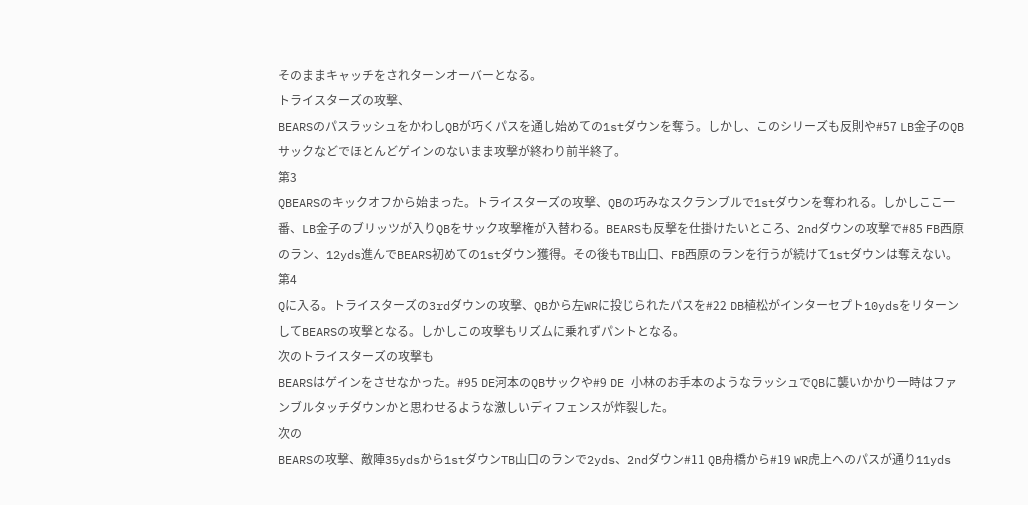そのままキャッチをされターンオーバーとなる。
トライスターズの攻撃、
BEARSのパスラッシュをかわしQBが巧くパスを通し始めての1stダウンを奪う。しかし、このシリーズも反則や#57 LB金子のQBサックなどでほとんどゲインのないまま攻撃が終わり前半終了。
第3
QBEARSのキックオフから始まった。トライスターズの攻撃、QBの巧みなスクランブルで1stダウンを奪われる。しかしここ一番、LB金子のブリッツが入りQBをサック攻撃権が入替わる。BEARSも反撃を仕掛けたいところ、2ndダウンの攻撃で#85 FB西原のラン、12yds進んでBEARS初めての1stダウン獲得。その後もTB山口、FB西原のランを行うが続けて1stダウンは奪えない。
第4
Qに入る。トライスターズの3rdダウンの攻撃、QBから左WRに投じられたパスを#22 DB植松がインターセプト10ydsをリターンしてBEARSの攻撃となる。しかしこの攻撃もリズムに乗れずパントとなる。
次のトライスターズの攻撃も
BEARSはゲインをさせなかった。#95 DE河本のQBサックや#9 DE 小林のお手本のようなラッシュでQBに襲いかかり一時はファンブルタッチダウンかと思わせるような激しいディフェンスが炸裂した。
次の
BEARSの攻撃、敵陣35ydsから1stダウンTB山口のランで2yds、2ndダウン#11 QB舟橋から#19 WR虎上へのパスが通り11yds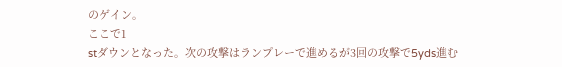のゲイン。
ここで1
stダウンとなった。次の攻撃はランプレーで進めるが3回の攻撃で5yds進む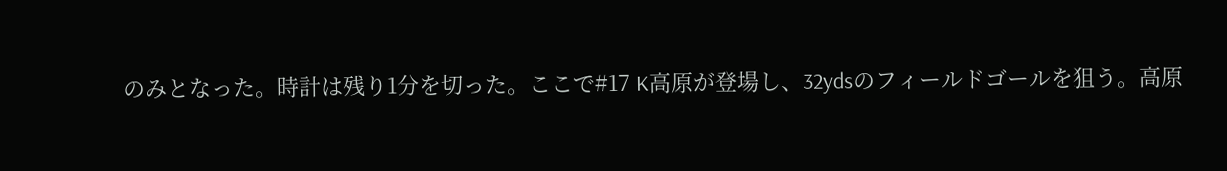のみとなった。時計は残り1分を切った。ここで#17 K高原が登場し、32ydsのフィールドゴールを狙う。高原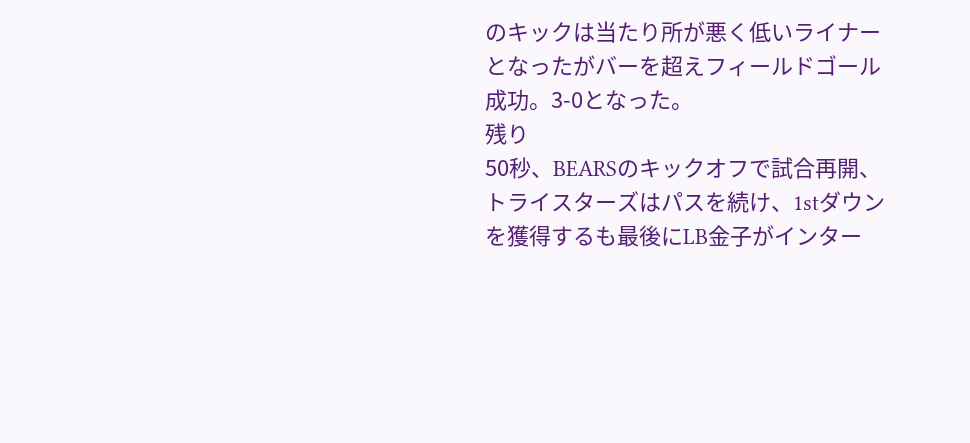のキックは当たり所が悪く低いライナーとなったがバーを超えフィールドゴール成功。3-0となった。
残り
50秒、BEARSのキックオフで試合再開、トライスターズはパスを続け、1stダウンを獲得するも最後にLB金子がインター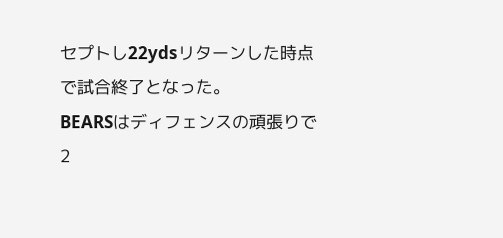セプトし22ydsリターンした時点で試合終了となった。
BEARSはディフェンスの頑張りで2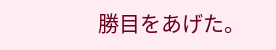勝目をあげた。